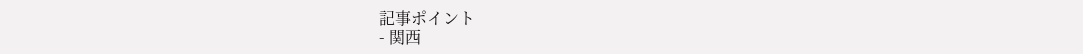記事ポイント
- 関西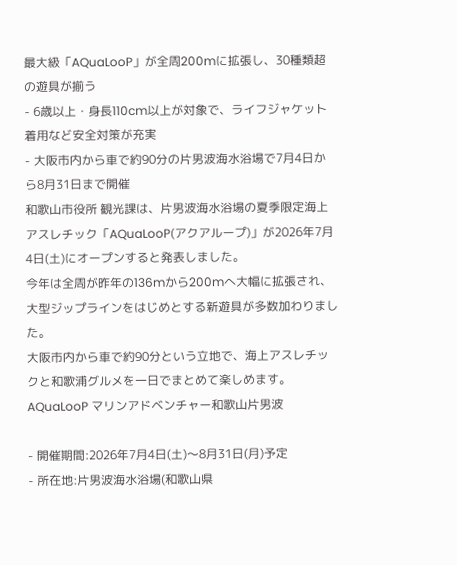最大級「AQuaLooP」が全周200mに拡張し、30種類超の遊具が揃う
- 6歳以上・身長110cm以上が対象で、ライフジャケット着用など安全対策が充実
- 大阪市内から車で約90分の片男波海水浴場で7月4日から8月31日まで開催
和歌山市役所 観光課は、片男波海水浴場の夏季限定海上アスレチック「AQuaLooP(アクアループ)」が2026年7月4日(土)にオープンすると発表しました。
今年は全周が昨年の136mから200mへ大幅に拡張され、大型ジップラインをはじめとする新遊具が多数加わりました。
大阪市内から車で約90分という立地で、海上アスレチックと和歌浦グルメを一日でまとめて楽しめます。
AQuaLooP マリンアドベンチャー和歌山片男波

- 開催期間:2026年7月4日(土)〜8月31日(月)予定
- 所在地:片男波海水浴場(和歌山県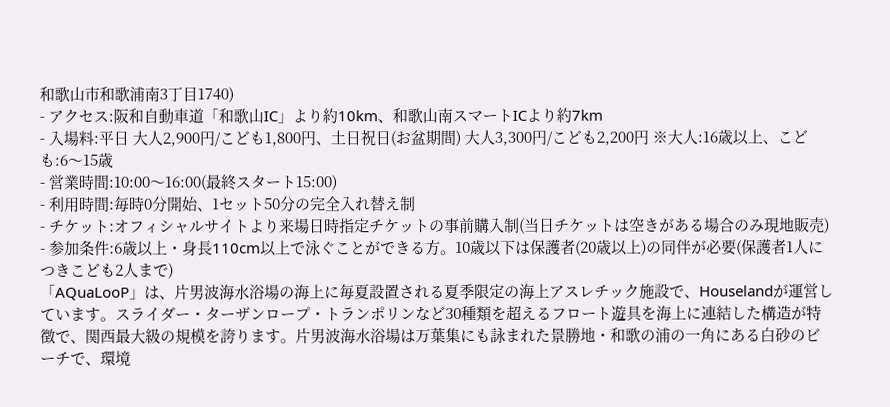和歌山市和歌浦南3丁目1740)
- アクセス:阪和自動車道「和歌山IC」より約10km、和歌山南スマートICより約7km
- 入場料:平日 大人2,900円/こども1,800円、土日祝日(お盆期間) 大人3,300円/こども2,200円 ※大人:16歳以上、こども:6〜15歳
- 営業時間:10:00〜16:00(最終スタート15:00)
- 利用時間:毎時0分開始、1セット50分の完全入れ替え制
- チケット:オフィシャルサイトより来場日時指定チケットの事前購入制(当日チケットは空きがある場合のみ現地販売)
- 参加条件:6歳以上・身長110cm以上で泳ぐことができる方。10歳以下は保護者(20歳以上)の同伴が必要(保護者1人につきこども2人まで)
「AQuaLooP」は、片男波海水浴場の海上に毎夏設置される夏季限定の海上アスレチック施設で、Houselandが運営しています。スライダー・ターザンロープ・トランポリンなど30種類を超えるフロート遊具を海上に連結した構造が特徴で、関西最大級の規模を誇ります。片男波海水浴場は万葉集にも詠まれた景勝地・和歌の浦の一角にある白砂のビーチで、環境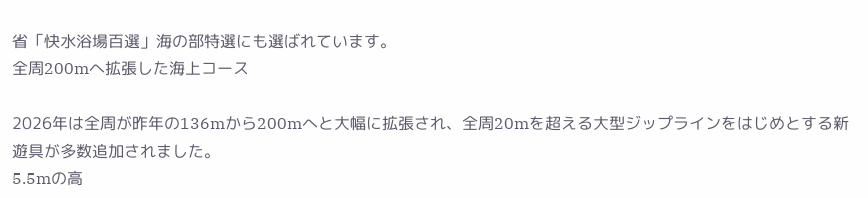省「快水浴場百選」海の部特選にも選ばれています。
全周200mへ拡張した海上コース

2026年は全周が昨年の136mから200mへと大幅に拡張され、全周20mを超える大型ジップラインをはじめとする新遊具が多数追加されました。
5.5mの高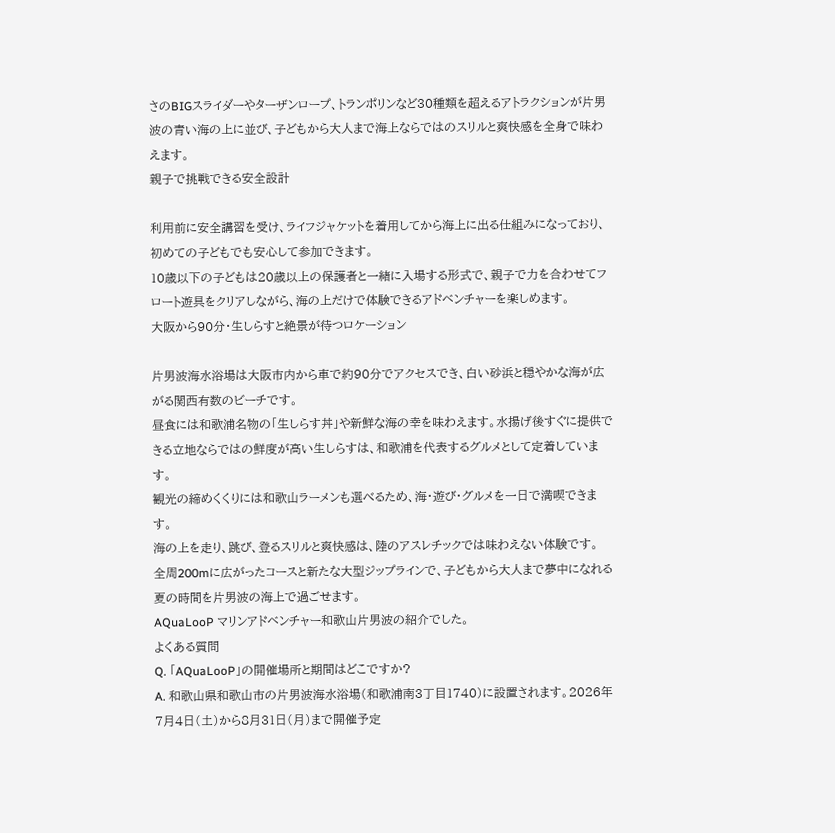さのBIGスライダーやターザンロープ、トランポリンなど30種類を超えるアトラクションが片男波の青い海の上に並び、子どもから大人まで海上ならではのスリルと爽快感を全身で味わえます。
親子で挑戦できる安全設計

利用前に安全講習を受け、ライフジャケットを着用してから海上に出る仕組みになっており、初めての子どもでも安心して参加できます。
10歳以下の子どもは20歳以上の保護者と一緒に入場する形式で、親子で力を合わせてフロート遊具をクリアしながら、海の上だけで体験できるアドベンチャーを楽しめます。
大阪から90分・生しらすと絶景が待つロケーション

片男波海水浴場は大阪市内から車で約90分でアクセスでき、白い砂浜と穏やかな海が広がる関西有数のビーチです。
昼食には和歌浦名物の「生しらす丼」や新鮮な海の幸を味わえます。水揚げ後すぐに提供できる立地ならではの鮮度が高い生しらすは、和歌浦を代表するグルメとして定着しています。
観光の締めくくりには和歌山ラーメンも選べるため、海・遊び・グルメを一日で満喫できます。
海の上を走り、跳び、登るスリルと爽快感は、陸のアスレチックでは味わえない体験です。
全周200mに広がったコースと新たな大型ジップラインで、子どもから大人まで夢中になれる夏の時間を片男波の海上で過ごせます。
AQuaLooP マリンアドベンチャー和歌山片男波の紹介でした。
よくある質問
Q. 「AQuaLooP」の開催場所と期間はどこですか?
A. 和歌山県和歌山市の片男波海水浴場(和歌浦南3丁目1740)に設置されます。2026年7月4日(土)から8月31日(月)まで開催予定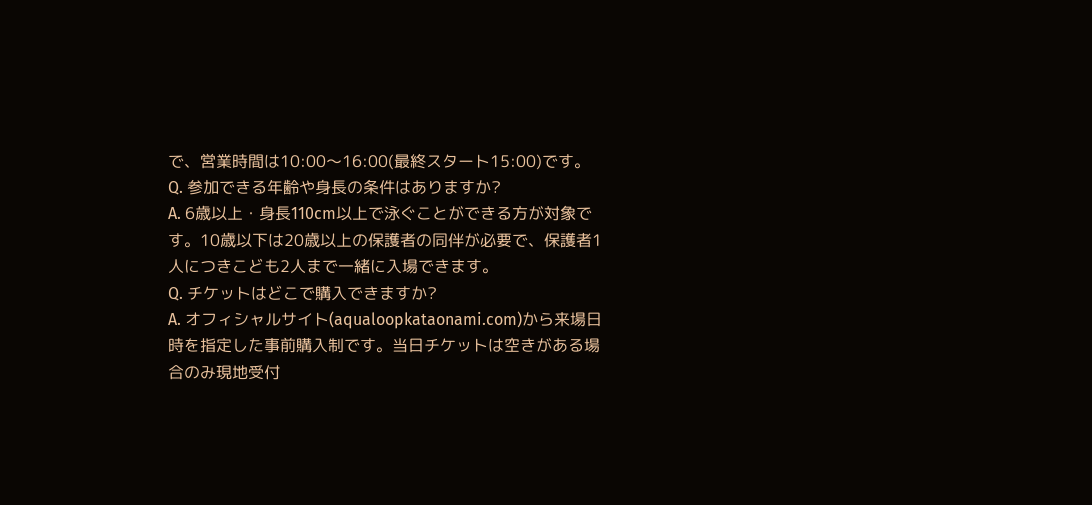で、営業時間は10:00〜16:00(最終スタート15:00)です。
Q. 参加できる年齢や身長の条件はありますか?
A. 6歳以上・身長110cm以上で泳ぐことができる方が対象です。10歳以下は20歳以上の保護者の同伴が必要で、保護者1人につきこども2人まで一緒に入場できます。
Q. チケットはどこで購入できますか?
A. オフィシャルサイト(aqualoopkataonami.com)から来場日時を指定した事前購入制です。当日チケットは空きがある場合のみ現地受付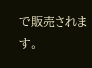で販売されます。